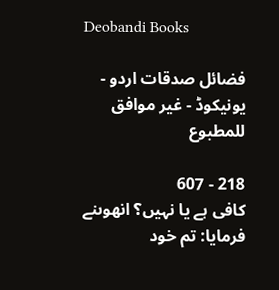Deobandi Books

فضائل صدقات اردو - یونیکوڈ - غیر موافق للمطبوع

218 - 607
کافی ہے یا نہیں؟ انھوںنے فرمایا: تم خود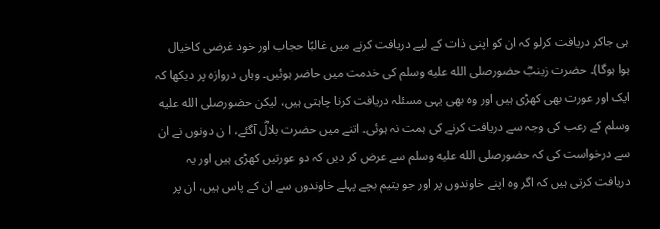ہی جاکر دریافت کرلو کہ ان کو اپنی ذات کے لیے دریافت کرنے میں غالبًا حجاب اور خود غرضی کاخیال ہوا ہوگا)۔ حضرت زینبؓ حضورصلى الله عليه وسلم کی خدمت میں حاضر ہوئیں۔ وہاں دروازہ پر دیکھا کہ ایک اور عورت بھی کھڑی ہیں اور وہ بھی یہی مسئلہ دریافت کرنا چاہتی ہیں، لیکن حضورصلى الله عليه وسلم کے رعب کی وجہ سے دریافت کرنے کی ہمت نہ ہوئی۔ اتنے میں حضرت بلالؓ آگئے، ا ن دونوں نے ان سے درخواست کی کہ حضورصلى الله عليه وسلم سے عرض کر دیں کہ دو عورتیں کھڑی ہیں اور یہ دریافت کرتی ہیں کہ اگر وہ اپنے خاوندوں پر اور جو یتیم بچے پہلے خاوندوں سے ان کے پاس ہیں، ان پر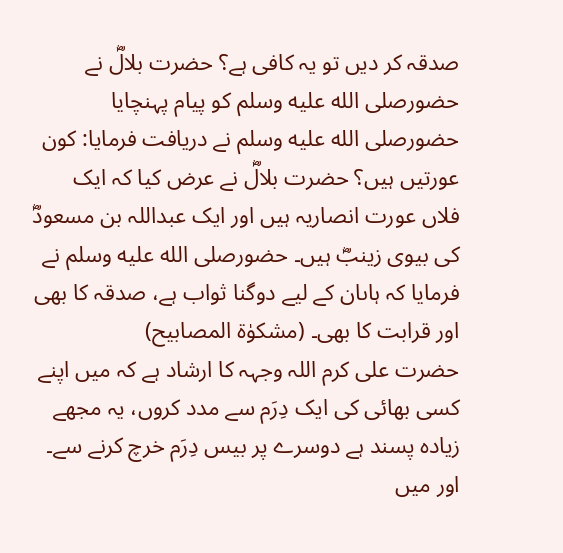صدقہ کر دیں تو یہ کافی ہے؟ حضرت بلالؓ نے حضورصلى الله عليه وسلم کو پیام پہنچایا حضورصلى الله عليه وسلم نے دریافت فرمایا: کون عورتیں ہیں؟ حضرت بلالؓ نے عرض کیا کہ ایک فلاں عورت انصاریہ ہیں اور ایک عبداللہ بن مسعودؓ کی بیوی زینبؓ ہیں۔ حضورصلى الله عليه وسلم نے فرمایا کہ ہاںان کے لیے دوگنا ثواب ہے، صدقہ کا بھی اور قرابت کا بھی۔ (مشکوٰۃ المصابیح)
حضرت علی کرم اللہ وجہہ کا ارشاد ہے کہ میں اپنے کسی بھائی کی ایک دِرَم سے مدد کروں، یہ مجھے زیادہ پسند ہے دوسرے پر بیس دِرَم خرچ کرنے سے۔ اور میں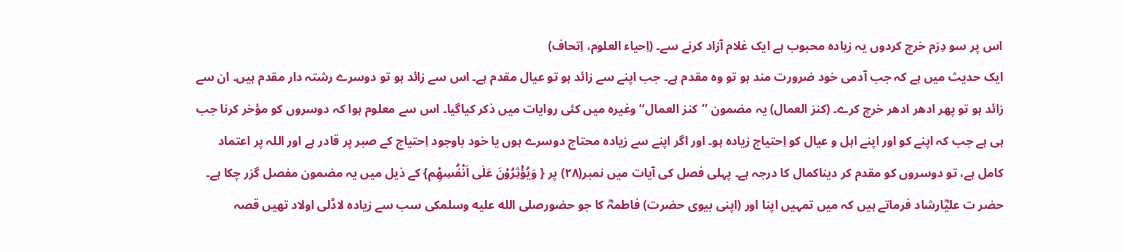اس پر سو دِرَم خرچ کردوں یہ زیادہ محبوب ہے ایک غلام آزاد کرنے سے۔ (اِحیاء العلوم، اِتحاف)
ایک حدیث میں ہے کہ جب آدمی خود ضرورت مند ہو تو وہ مقدم ہے۔ جب اپنے سے زائد ہو تو عیال مقدم ہے۔ اس سے زائد ہو تو دوسرے رشتہ دار مقدم ہیں۔ ان سے زائد ہو تو پھر ادھر ادھر خرچ کرے۔ (کنز العمال) یہ مضمون ’’کنز العمال‘‘ وغیرہ میں کئی روایات میں ذکر کیاگیا۔ اس سے معلوم ہوا کہ دوسروں کو مؤخر کرنا جب ہی ہے جب کہ اپنے کو اور اپنے اہل و عیال کو اِحتیاج زیادہ ہو۔ اور اگر اپنے سے زیادہ محتاج دوسرے ہوں یا خود باوجود اِحتیاج کے صبر پر قادر ہے اور اللہ پر اعتماد کامل ہے، تو دوسروں کو مقدم کر دیناکمال کا درجہ ہے۔ پہلی فصل کی آیات میں نمبر(۲۸) پر { وَیُؤْثِرُوْنَ عَلٰی اَنْفُسِھِْم} کے ذیل میں یہ مضمون مفصل گزر چکا ہے۔
حضر ت علیؓارشاد فرماتے ہیں کہ میں تمہیں اپنا اور (اپنی بیوی حضرت) فاطمہؓ کا جو حضورصلى الله عليه وسلمکی سب سے زیادہ لاڈلی اولاد تھیں قصہ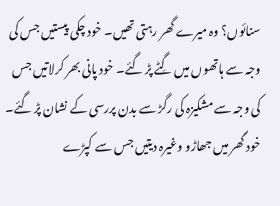سنائوں؟ وہ میرے گھر رہتی تھیں۔ خود چکی پیستیں جس کی وجہ سے ہاتھوں میں گِٹے پڑ گئے۔ خود پانی بھر کرلاتیں جس کی وجہ سے مشکیزہ کی رگڑ سے بدن پررسی کے نشان پڑ گئے۔ خود گھر میں جھاڑو وغیرہ دیتیں جس سے کپڑے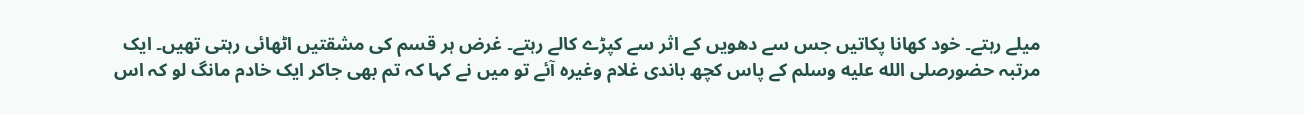میلے رہتے۔ خود کھانا پکاتیں جس سے دھویں کے اثر سے کپڑے کالے رہتے۔ غرض ہر قسم کی مشقتیں اٹھائی رہتی تھیں۔ ایک مرتبہ حضورصلى الله عليه وسلم کے پاس کچھ باندی غلام وغیرہ آئے تو میں نے کہا کہ تم بھی جاکر ایک خادم مانگ لو کہ اس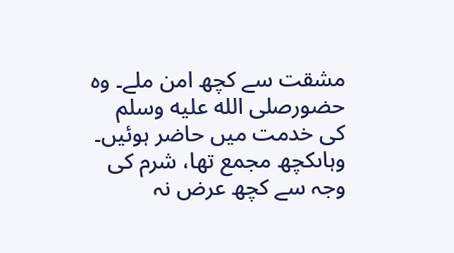مشقت سے کچھ امن ملے۔ وہ حضورصلى الله عليه وسلم کی خدمت میں حاضر ہوئیں۔ وہاںکچھ مجمع تھا، شرم کی وجہ سے کچھ عرض نہ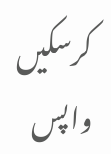کرسکیں واپس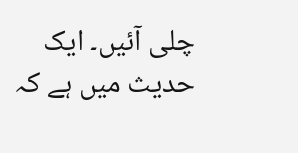چلی آئیں۔ ایک حدیث میں ہے کہ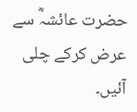حضرت عائشہؓ سے عرض کرکے چلی آئیں۔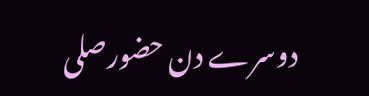دوسرے دن حضورصلى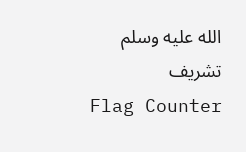الله عليه وسلم تشریف
Flag Counter